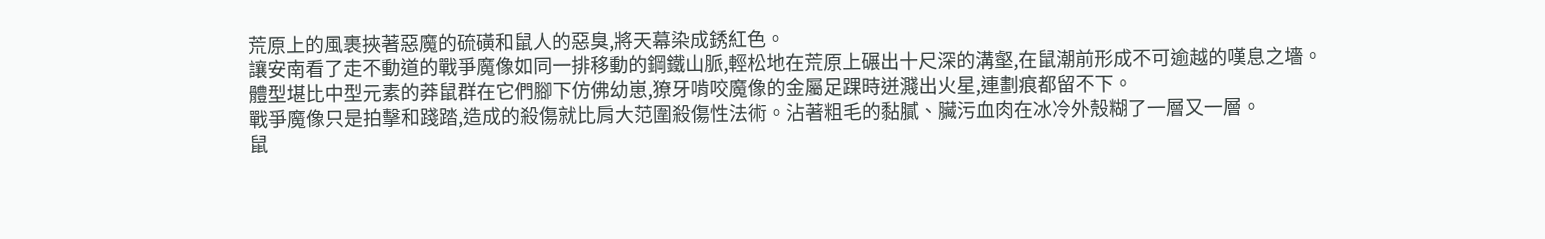荒原上的風裹挾著惡魔的硫磺和鼠人的惡臭,將天幕染成銹紅色。
讓安南看了走不動道的戰爭魔像如同一排移動的鋼鐵山脈,輕松地在荒原上碾出十尺深的溝壑,在鼠潮前形成不可逾越的嘆息之墻。
體型堪比中型元素的莽鼠群在它們腳下仿佛幼崽,獠牙啃咬魔像的金屬足踝時迸濺出火星,連劃痕都留不下。
戰爭魔像只是拍擊和踐踏,造成的殺傷就比肩大范圍殺傷性法術。沾著粗毛的黏膩、臟污血肉在冰冷外殼糊了一層又一層。
鼠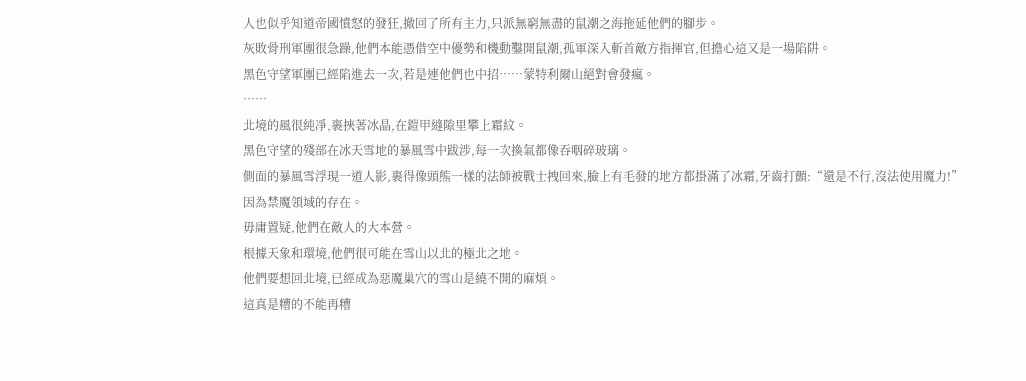人也似乎知道帝國憤怒的發狂,撤回了所有主力,只派無窮無盡的鼠潮之海拖延他們的腳步。
灰敗骨刑軍團很急躁,他們本能憑借空中優勢和機動鑿開鼠潮,孤軍深入斬首敵方指揮官,但擔心這又是一場陷阱。
黑色守望軍團已經陷進去一次,若是連他們也中招……蒙特利爾山絕對會發瘋。
……
北境的風很純凈,裹挾著冰晶,在鎧甲縫隙里攀上霜紋。
黑色守望的殘部在冰天雪地的暴風雪中跋涉,每一次換氣都像吞咽碎玻璃。
側面的暴風雪浮現一道人影,裹得像頭熊一樣的法師被戰士拽回來,臉上有毛發的地方都掛滿了冰霜,牙齒打顫:“還是不行,沒法使用魔力!”
因為禁魔領域的存在。
毋庸置疑,他們在敵人的大本營。
根據天象和環境,他們很可能在雪山以北的極北之地。
他們要想回北境,已經成為惡魔巢穴的雪山是繞不開的麻煩。
這真是糟的不能再糟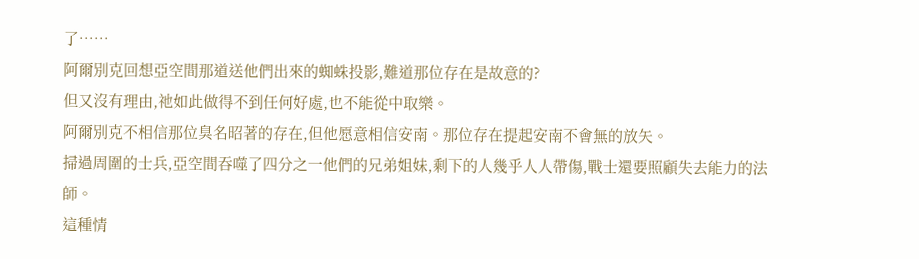了……
阿爾別克回想亞空間那道送他們出來的蜘蛛投影,難道那位存在是故意的?
但又沒有理由,祂如此做得不到任何好處,也不能從中取樂。
阿爾別克不相信那位臭名昭著的存在,但他愿意相信安南。那位存在提起安南不會無的放矢。
掃過周圍的士兵,亞空間吞噬了四分之一他們的兄弟姐妹,剩下的人幾乎人人帶傷,戰士還要照顧失去能力的法師。
這種情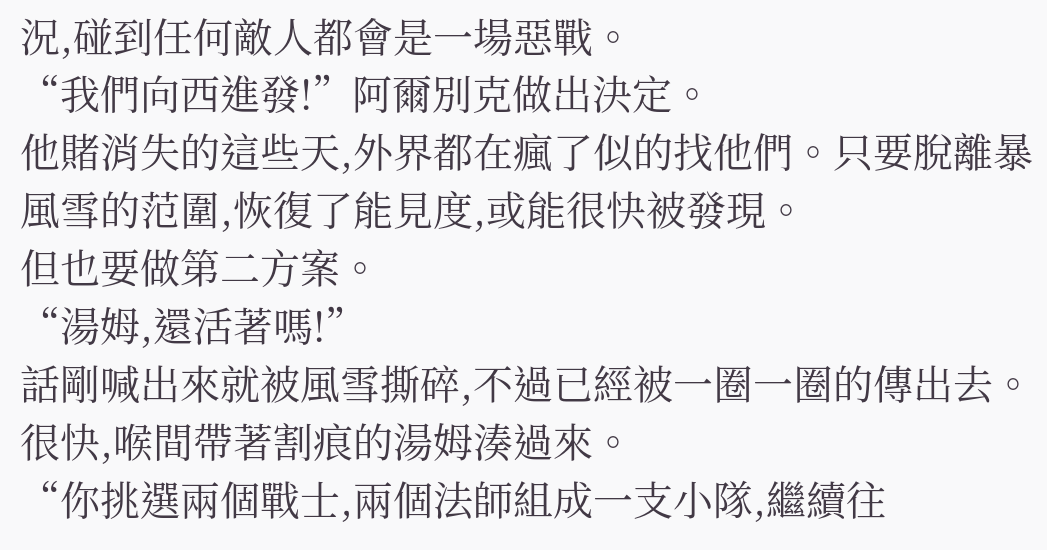況,碰到任何敵人都會是一場惡戰。
“我們向西進發!”阿爾別克做出決定。
他賭消失的這些天,外界都在瘋了似的找他們。只要脫離暴風雪的范圍,恢復了能見度,或能很快被發現。
但也要做第二方案。
“湯姆,還活著嗎!”
話剛喊出來就被風雪撕碎,不過已經被一圈一圈的傳出去。很快,喉間帶著割痕的湯姆湊過來。
“你挑選兩個戰士,兩個法師組成一支小隊,繼續往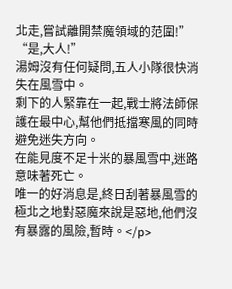北走,嘗試離開禁魔領域的范圍!”
“是,大人!”
湯姆沒有任何疑問,五人小隊很快消失在風雪中。
剩下的人緊靠在一起,戰士將法師保護在最中心,幫他們抵擋寒風的同時避免迷失方向。
在能見度不足十米的暴風雪中,迷路意味著死亡。
唯一的好消息是,終日刮著暴風雪的極北之地對惡魔來說是惡地,他們沒有暴露的風險,暫時。</p>